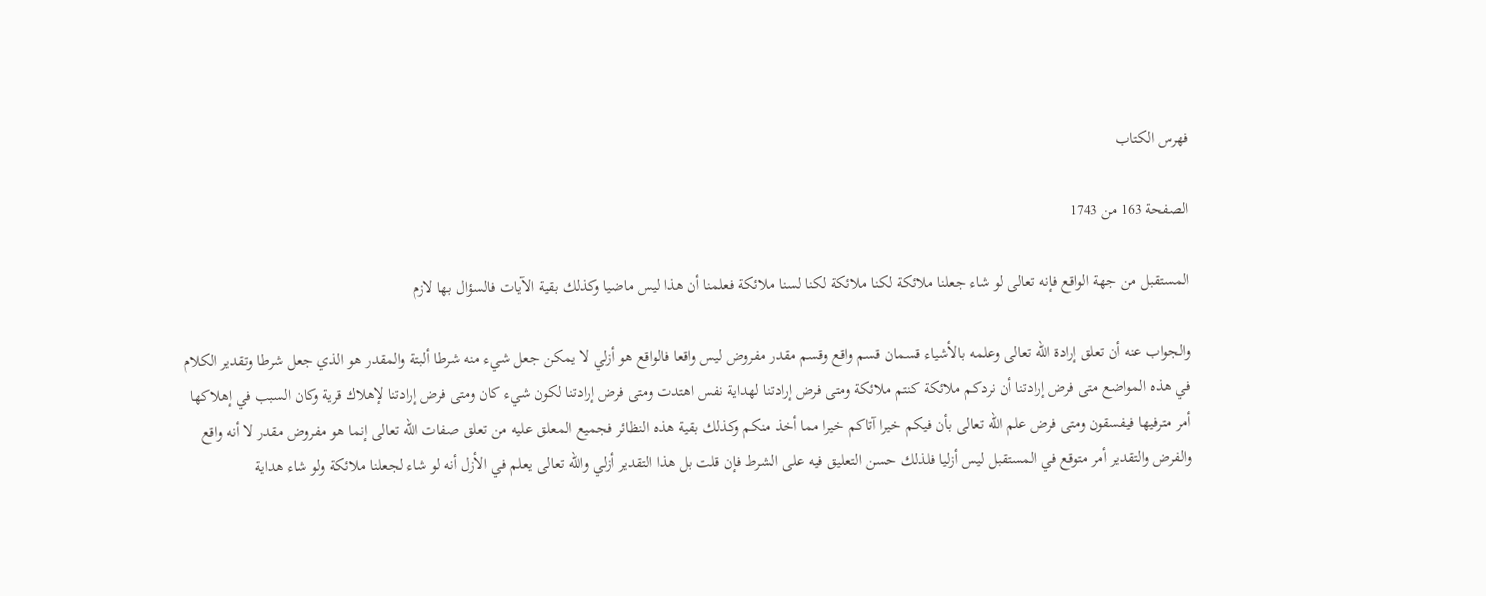فهرس الكتاب

الصفحة 163 من 1743

المستقبل من جهة الواقع فإنه تعالى لو شاء جعلنا ملائكة لكنا ملائكة لكنا لسنا ملائكة فعلمنا أن هذا ليس ماضيا وكذلك بقية الآيات فالسؤال بها لازم

والجواب عنه أن تعلق إرادة الله تعالى وعلمه بالأشياء قسمان قسم واقع وقسم مقدر مفروض ليس واقعا فالواقع هو أزلي لا يمكن جعل شيء منه شرطا ألبتة والمقدر هو الذي جعل شرطا وتقدير الكلام في هذه المواضع متى فرض إرادتنا أن نردكم ملائكة كنتم ملائكة ومتى فرض إرادتنا لهداية نفس اهتدت ومتى فرض إرادتنا لكون شيء كان ومتى فرض إرادتنا لإهلاك قرية وكان السبب في إهلاكها أمر مترفيها فيفسقون ومتى فرض علم الله تعالى بأن فيكم خيرا آتاكم خيرا مما أخذ منكم وكذلك بقية هذه النظائر فجميع المعلق عليه من تعلق صفات الله تعالى إنما هو مفروض مقدر لا أنه واقع والفرض والتقدير أمر متوقع في المستقبل ليس أزليا فلذلك حسن التعليق فيه على الشرط فإن قلت بل هذا التقدير أزلي والله تعالى يعلم في الأزل أنه لو شاء لجعلنا ملائكة ولو شاء هداية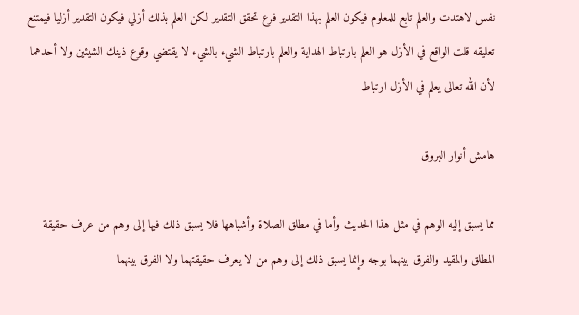نفس لاهتدت والعلم تابع للمعلوم فيكون العلم بهذا التقدير فرع تحقق التقدير لكن العلم بذلك أزلي فيكون التقدير أزليا فيمتنع تعليقه قلت الواقع في الأزل هو العلم بارتباط الهداية والعلم بارتباط الشيء بالشيء لا يقتضي وقوع ذينك الشيئين ولا أحدهما لأن الله تعالى يعلم في الأزل ارتباط

هامش أنوار البروق

مما يسبق إليه الوهم في مثل هذا الحديث وأما في مطلق الصلاة وأشباهها فلا يسبق ذلك فيها إلى وهم من عرف حقيقة المطلق والمقيد والفرق بينهما بوجه وإنما يسبق ذلك إلى وهم من لا يعرف حقيقتهما ولا الفرق بينهما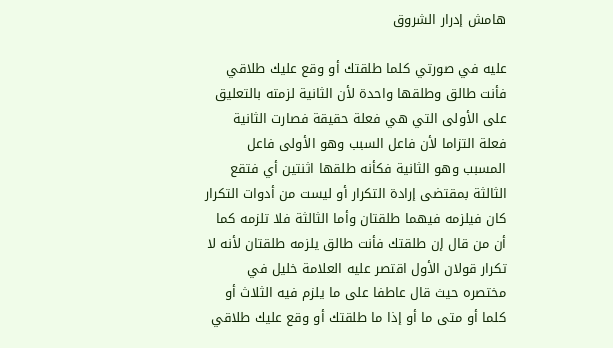هامش إدرار الشروق

عليه في صورتي كلما طلقتك أو وقع عليك طلاقي فأنت طالق وطلقها واحدة لأن الثانية لزمته بالتعليق على الأولى التي هي فعلة حقيقة فصارت الثانية فعلة التزاما لأن فاعل السبب وهو الأولى فاعل المسبب وهو الثانية فكأنه طلقها اثنتين أي فتقع الثالثة بمقتضى إرادة التكرار أو ليست من أدوات التكرار كان فيلزمه فيهما طلقتان وأما الثالثة فلا تلزمه كما أن من قال إن طلقتك فأنت طالق يلزمه طلقتان لأنه لا تكرار قولان الأول اقتصر عليه العلامة خليل في مختصره حيث قال عاطفا على ما يلزم فيه الثلاث أو كلما أو متى ما أو إذا ما طلقتك أو وقع عليك طلاقي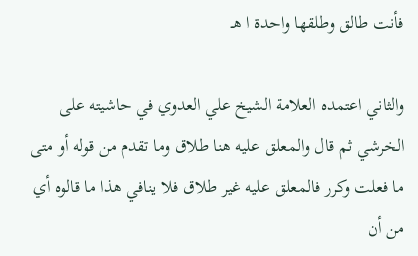فأنت طالق وطلقها واحدة ا هـ

والثاني اعتمده العلامة الشيخ علي العدوي في حاشيته على الخرشي ثم قال والمعلق عليه هنا طلاق وما تقدم من قوله أو متى ما فعلت وكرر فالمعلق عليه غير طلاق فلا ينافي هذا ما قالوه أي من أن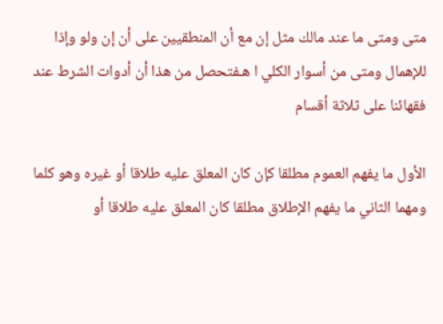متى ومتى ما عند مالك مثل إن مع أن المنطقيين على أن إن ولو وإذا للإهمال ومتى من أسوار الكلي ا هـفتحصل من هذا أن أدوات الشرط عند فقهائنا على ثلاثة أقسام

الأول ما يفهم العموم مطلقا كإن كان المعلق عليه طلاقا أو غيره وهو كلما ومهما الثاني ما يفهم الإطلاق مطلقا كان المعلق عليه طلاقا أو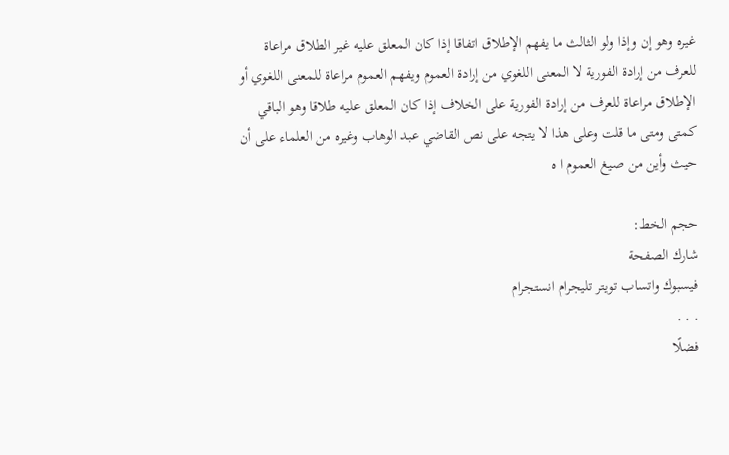غيره وهو إن وإذا ولو الثالث ما يفهم الإطلاق اتفاقا إذا كان المعلق عليه غير الطلاق مراعاة للعرف من إرادة الفورية لا المعنى اللغوي من إرادة العموم ويفهم العموم مراعاة للمعنى اللغوي أو الإطلاق مراعاة للعرف من إرادة الفورية على الخلاف إذا كان المعلق عليه طلاقا وهو الباقي كمتى ومتى ما قلت وعلى هذا لا يتجه على نص القاضي عبد الوهاب وغيره من العلماء على أن حيث وأين من صيغ العموم ا ه

حجم الخط:
شارك الصفحة
فيسبوك واتساب تويتر تليجرام انستجرام
. . .
فضلًا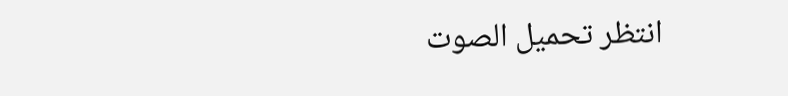انتظر تحميل الصوت